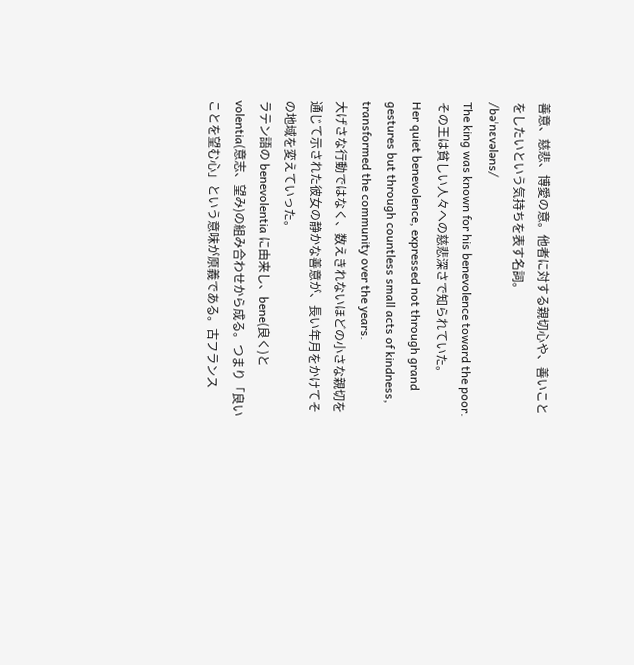善意、慈悲、博愛の意。他者に対する親切心や、善いことをしたいという気持ちを表す名詞。
/bəˈnɛvələns/
The king was known for his benevolence toward the poor.
その王は貧しい人々への慈悲深さで知られていた。
Her quiet benevolence, expressed not through grand gestures but through countless small acts of kindness, transformed the community over the years.
大げさな行動ではなく、数えきれないほどの小さな親切を通じて示された彼女の静かな善意が、長い年月をかけてその地域を変えていった。
ラテン語の benevolentia に由来し、bene(良く)と volentia(意志、望み)の組み合わせから成る。つまり「良いことを望む心」という意味が原義である。古フランス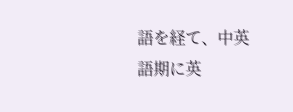語を経て、中英語期に英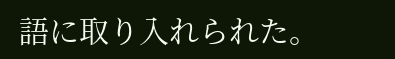語に取り入れられた。